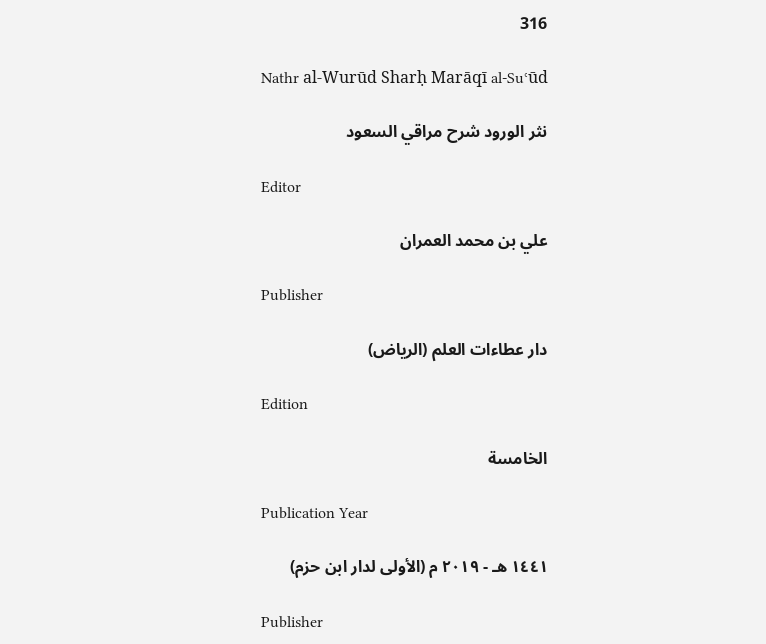316

Nathr al-Wurūd Sharḥ Marāqī al-Suʿūd

نثر الورود شرح مراقي السعود

Editor

علي بن محمد العمران

Publisher

دار عطاءات العلم (الرياض)

Edition

الخامسة

Publication Year

١٤٤١ هـ - ٢٠١٩ م (الأولى لدار ابن حزم)

Publisher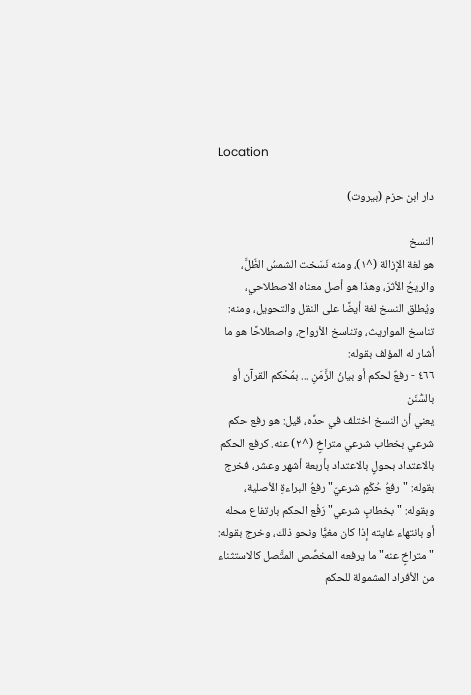Location

دار ابن حزم (بيروت)

النسخ
هو لغة الإزالة (^١)، ومنه نَسَخت الشمسُ الظّلَّ، والريحُ الأثرَ، وهذا هو أصل معناه الاصطلاحي، ويُطلق النسخ لغة أيضًا على النقل والتحويل، ومنه: تناسخ المواريث، وتناسخ الأرواح، واصطلاحًا هو ما أشار له المؤلف بقوله:
٤٦٦ - رفعٌ لحكم أو بيانُ الزَّمَنِ ... بمُحْكم القرآن أو بالسُّنَن
يعني أن النسخ اختلف في حدِّه، قيل: هو رفع حكم شرعي بخطاب شرعي متراخٍ (^٢) عنه. كرفع الحكم بالاعتداد بحولٍ بالاعتداد بأربعة أشهر وعشر، فخرج بقوله: "رفعُ حُكْمٍ شرعيّ" رفعُ البراءةِ الأصلية، وبقوله: "بخطابٍ شرعي" رَفْع الحكم بارتفاع محله أو بانتهاء غايته إذا كان مغيًّا ونحو ذلك، وخرج بقوله: "متراخٍ عنه" ما يرفعه المخصِّص المتَّصل كالاستثناء من الأفراد المشمولة للحكم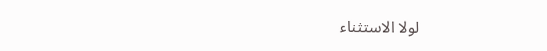لولا الاستثناء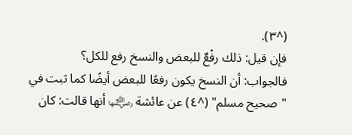(^٣).
فإن قيل: ذلك رفْعٌ للبعض والنسخ رفع للكل؟
فالجواب: أن النسخ يكون رفعًا للبعض أيضًا كما ثبت في "صحيح مسلم" (^٤) عن عائشة ﵂ أنها قالت: كان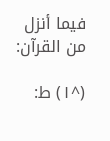فيما أنزل من القرآن:

(^١) ط: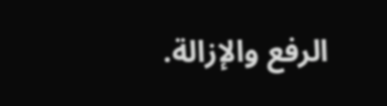الرفع والإزالة.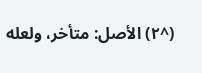(^٢) الأصل: متأخر، ولعله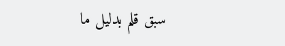سبق قلم بدليل ما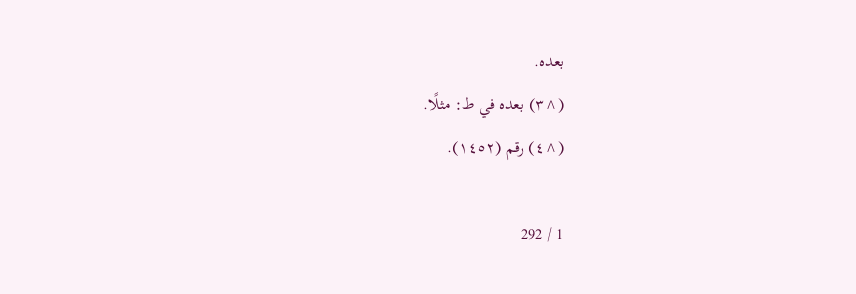بعده.
(^٣) بعده في ط: مثلًا.
(^٤) رقم (١٤٥٢).

1 / 292